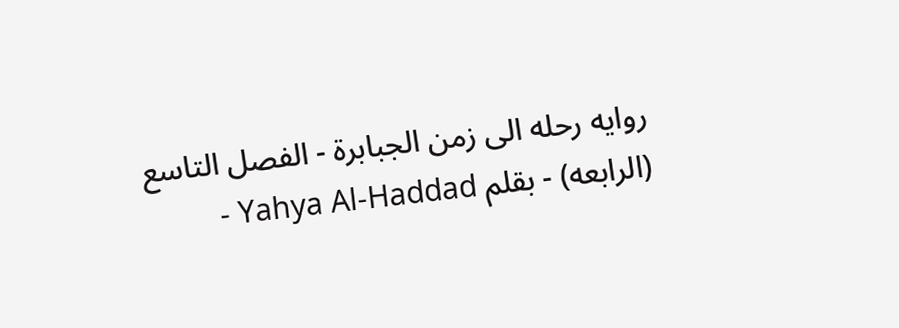روايه رحله الى زمن الجبابرة - الفصل التاسع (الرابعه) - بقلم Yahya Al-Haddad -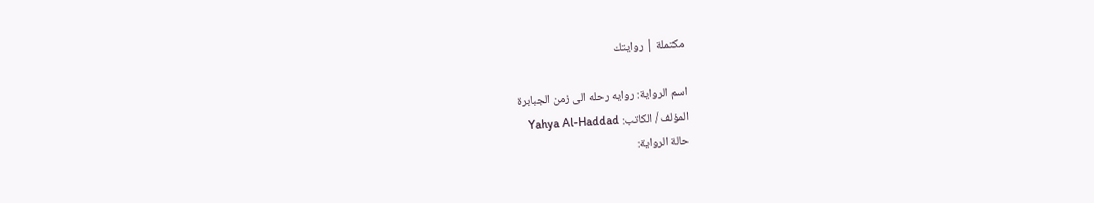مكتملة | روايتك

اسم الرواية: روايه رحله الى زمن الجبابرة
المؤلف / الكاتب: Yahya Al-Haddad
حالة الرواية: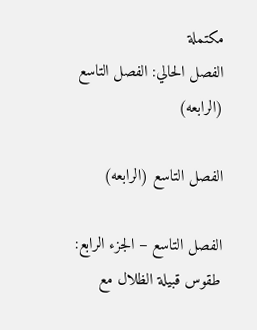مكتملة
الفصل الحالي: الفصل التاسع (الرابعه)

الفصل التاسع (الرابعه)

الفصل التاسع – الجزء الرابع: طقوس قبيلة الظلال مع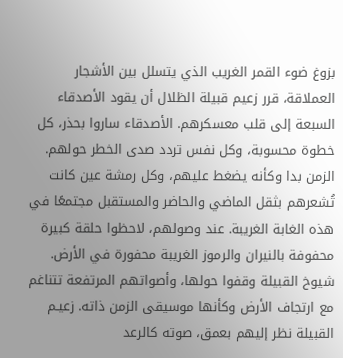بزوغ ضوء القمر الغريب الذي يتسلل بين الأشجار العملاقة، قرر زعيم قبيلة الظلال أن يقود الأصدقاء السبعة إلى قلب معسكرهم. الأصدقاء ساروا بحذر، كل خطوة محسوبة، وكل نفس تردد صدى الخطر حولهم. الزمن بدا وكأنه يضغط عليهم، وكل رمشة عين كانت تُشعرهم بثقل الماضي والحاضر والمستقبل مجتمعًا في هذه الغابة الغريبة. عند وصولهم، لاحظوا حلقة كبيرة محفوفة بالنيران والرموز الغريبة محفورة في الأرض. شيوخ القبيلة وقفوا حولها، وأصواتهم المرتفعة تتناغم مع ارتجاف الأرض وكأنها موسيقى الزمن ذاته. زعيـم القبيلة نظر إليهم بعمق، صوته كالرعد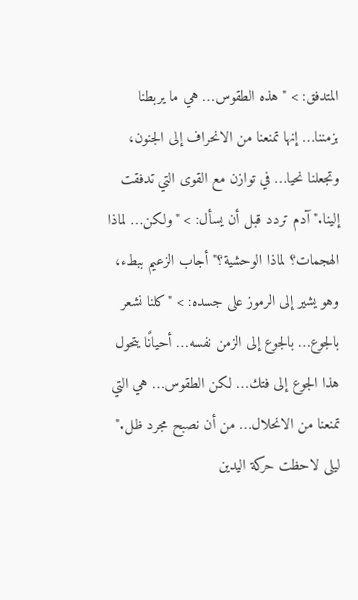المتدفق: > "هذه الطقوس… هي ما يربطنا بزمننا… إنها تمنعنا من الانحراف إلى الجنون، وتجعلنا نحيا… في توازن مع القوى التي تدفقت إلينا." آدم تردد قبل أن يسأل: > "ولكن… لماذا الهجمات؟ لماذا الوحشية؟" أجاب الزعيم ببطء، وهو يشير إلى الرموز على جسده: > "كلنا نشعر بالجوع… بالجوع إلى الزمن نفسه… أحيانًا يتحول هذا الجوع إلى فتك… لكن الطقوس… هي التي تمنعنا من الانحلال… من أن نصبح مجرد ظل." ليلى لاحظت حركة اليدين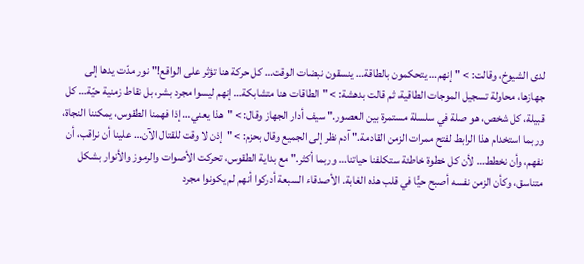لدى الشيوخ، وقالت: > "إنهم… يتحكمون بالطاقة… ينسقون نبضات الوقت… كل حركة هنا تؤثر على الواقع!" نور مدّت يدها إلى جهازها، محاولة تسجيل الموجات الطاقية، ثم قالت بدهشة: > "الطاقات هنا متشابكة… إنهم ليسوا مجرد بشر، بل نقاط زمنية حيّة… كل قبيلة، كل شخص، هو صلة في سلسلة مستمرة بين العصور." سيف أدار الجهاز وقال: > "هذا يعني… إذا فهمنا الطقوس، يمكننا النجاة، وربما استخدام هذا الرابط لفتح ممرات الزمن القادمة." آدم نظر إلى الجميع وقال بحزم: > "إذن لا وقت للقتال الآن… علينا أن نراقب، أن نفهم، وأن نخطط… لأن كل خطوة خاطئة ستكلفنا حياتنا… وربما أكثر." مع بداية الطقوس، تحركت الأصوات والرموز والأنوار بشكل متناسق، وكأن الزمن نفسه أصبح حيًّا في قلب هذه الغابة. الأصدقاء السبعة أدركوا أنهم لم يكونوا مجرد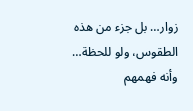زوار… بل جزء من هذه الطقوس، ولو للحظة… وأنه فهمهم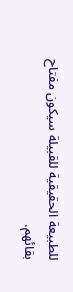للطبيعة الحقيقية للقبيلة سيكون مفتاح بقائهم.